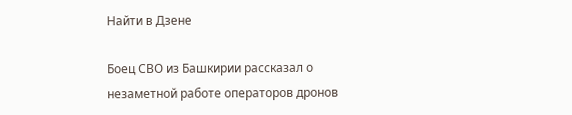Найти в Дзене

Боец СВО из Башкирии рассказал о незаметной работе операторов дронов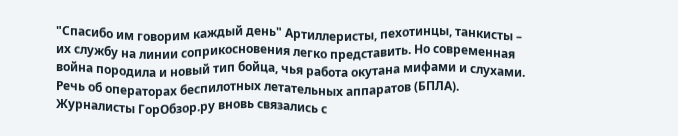"Спасибо им говорим каждый день" Артиллеристы, пехотинцы, танкисты – их службу на линии соприкосновения легко представить. Но современная война породила и новый тип бойца, чья работа окутана мифами и слухами. Речь об операторах беспилотных летательных аппаратов (БПЛА). Журналисты ГорОбзор.ру вновь связались с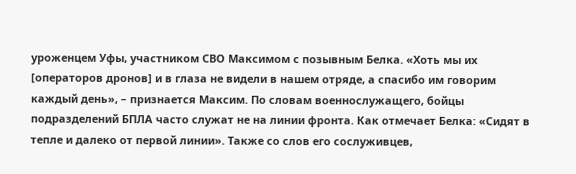уроженцем Уфы, участником СВО Максимом с позывным Белка. «Хоть мы их [операторов дронов] и в глаза не видели в нашем отряде, а спасибо им говорим каждый день», – признается Максим. По словам военнослужащего, бойцы подразделений БПЛА часто служат не на линии фронта. Как отмечает Белка: «Сидят в тепле и далеко от первой линии». Также со слов его сослуживцев,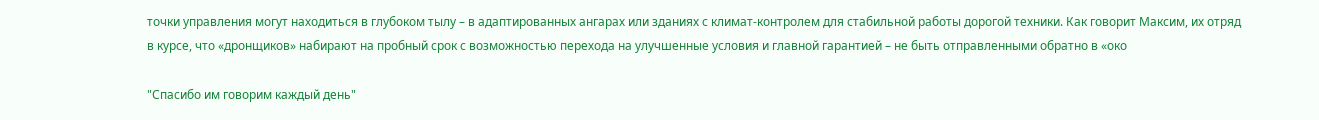точки управления могут находиться в глубоком тылу – в адаптированных ангарах или зданиях с климат-контролем для стабильной работы дорогой техники. Как говорит Максим, их отряд в курсе, что «дронщиков» набирают на пробный срок с возможностью перехода на улучшенные условия и главной гарантией – не быть отправленными обратно в «око

"Спасибо им говорим каждый день"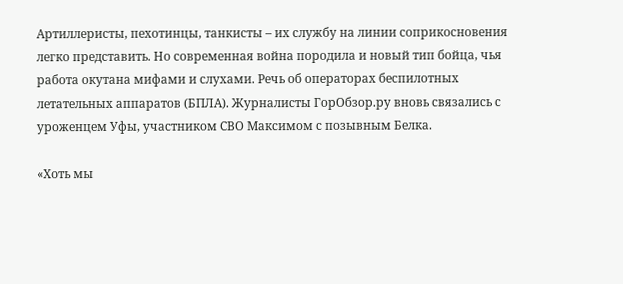Артиллеристы, пехотинцы, танкисты – их службу на линии соприкосновения легко представить. Но современная война породила и новый тип бойца, чья работа окутана мифами и слухами. Речь об операторах беспилотных летательных аппаратов (БПЛА). Журналисты ГорОбзор.ру вновь связались с уроженцем Уфы, участником СВО Максимом с позывным Белка.

«Хоть мы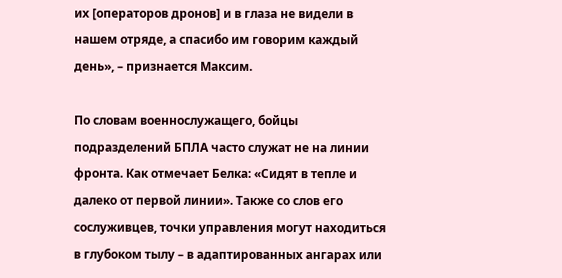их [операторов дронов] и в глаза не видели в нашем отряде, а спасибо им говорим каждый день», – признается Максим.

По словам военнослужащего, бойцы подразделений БПЛА часто служат не на линии фронта. Как отмечает Белка: «Сидят в тепле и далеко от первой линии». Также со слов его сослуживцев, точки управления могут находиться в глубоком тылу – в адаптированных ангарах или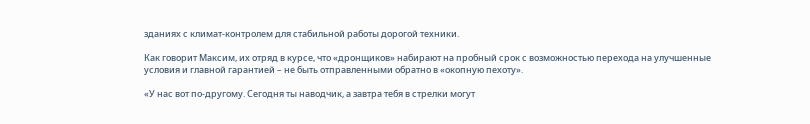зданиях с климат-контролем для стабильной работы дорогой техники.

Как говорит Максим, их отряд в курсе, что «дронщиков» набирают на пробный срок с возможностью перехода на улучшенные условия и главной гарантией – не быть отправленными обратно в «окопную пехоту».

«У нас вот по-другому. Сегодня ты наводчик, а завтра тебя в стрелки могут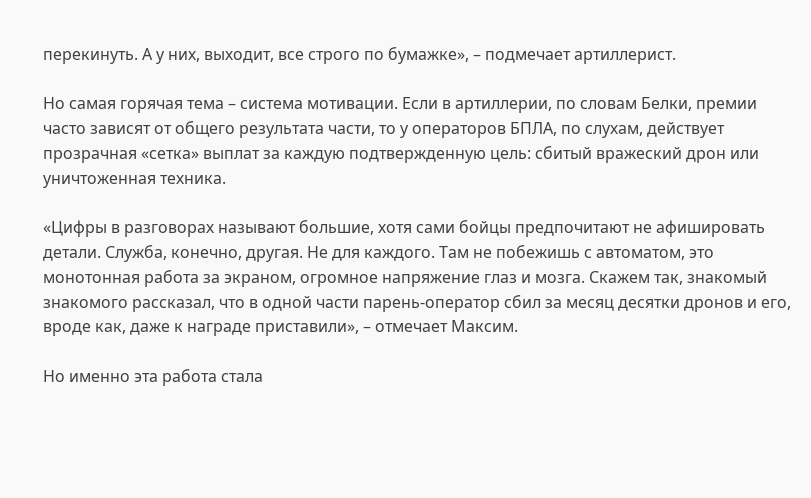перекинуть. А у них, выходит, все строго по бумажке», – подмечает артиллерист.

Но самая горячая тема – система мотивации. Если в артиллерии, по словам Белки, премии часто зависят от общего результата части, то у операторов БПЛА, по слухам, действует прозрачная «сетка» выплат за каждую подтвержденную цель: сбитый вражеский дрон или уничтоженная техника.

«Цифры в разговорах называют большие, хотя сами бойцы предпочитают не афишировать детали. Служба, конечно, другая. Не для каждого. Там не побежишь с автоматом, это монотонная работа за экраном, огромное напряжение глаз и мозга. Скажем так, знакомый знакомого рассказал, что в одной части парень-оператор сбил за месяц десятки дронов и его, вроде как, даже к награде приставили», – отмечает Максим.

Но именно эта работа стала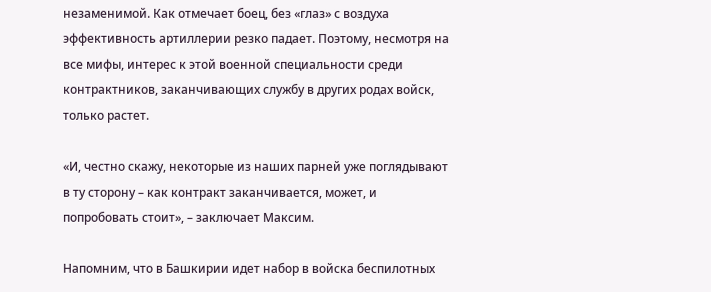незаменимой. Как отмечает боец, без «глаз» с воздуха эффективность артиллерии резко падает. Поэтому, несмотря на все мифы, интерес к этой военной специальности среди контрактников, заканчивающих службу в других родах войск, только растет.

«И, честно скажу, некоторые из наших парней уже поглядывают в ту сторону – как контракт заканчивается, может, и попробовать стоит», – заключает Максим.

Напомним, что в Башкирии идет набор в войска беспилотных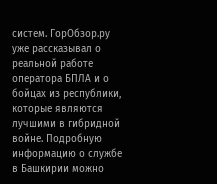систем. ГорОбзор.ру уже рассказывал о реальной работе оператора БПЛА и о бойцах из республики, которые являются лучшими в гибридной войне. Подробную информацию о службе в Башкирии можно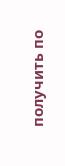получить по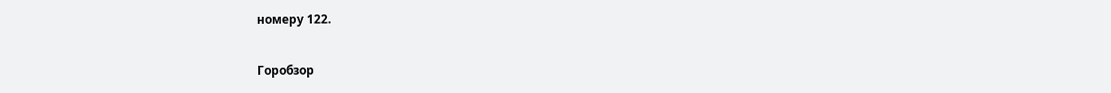номеру 122.

Горобзор